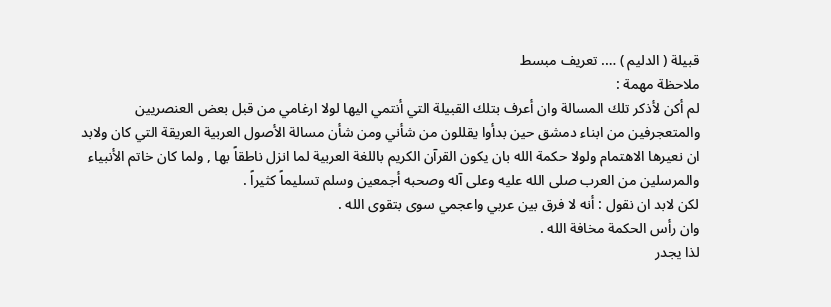قبيلة ( الدليم ) …. تعريف مبسط
ملاحظة مهمة :
لم أكن لأذكر تلك المسالة وان أعرف بتلك القبيلة التي أنتمي اليها لولا ارغامي من قبل بعض العنصريين والمتعجرفين من ابناء دمشق حين بدأوا يقللون من شأني ومن شأن مسالة الأصول العربية العريقة التي كان ولابد ان نعيرها الاهتمام ولولا حكمة الله بان يكون القرآن الكريم باللغة العربية لما انزل ناطقاً بها , ولما كان خاتم الأنبياء والمرسلين من العرب صلى الله عليه وعلى آله وصحبه أجمعين وسلم تسليماً كثيراً .
لكن لابد ان نقول : أنه لا فرق بين عربي واعجمي سوى بتقوى الله .
وان رأس الحكمة مخافة الله .
لذا يجدر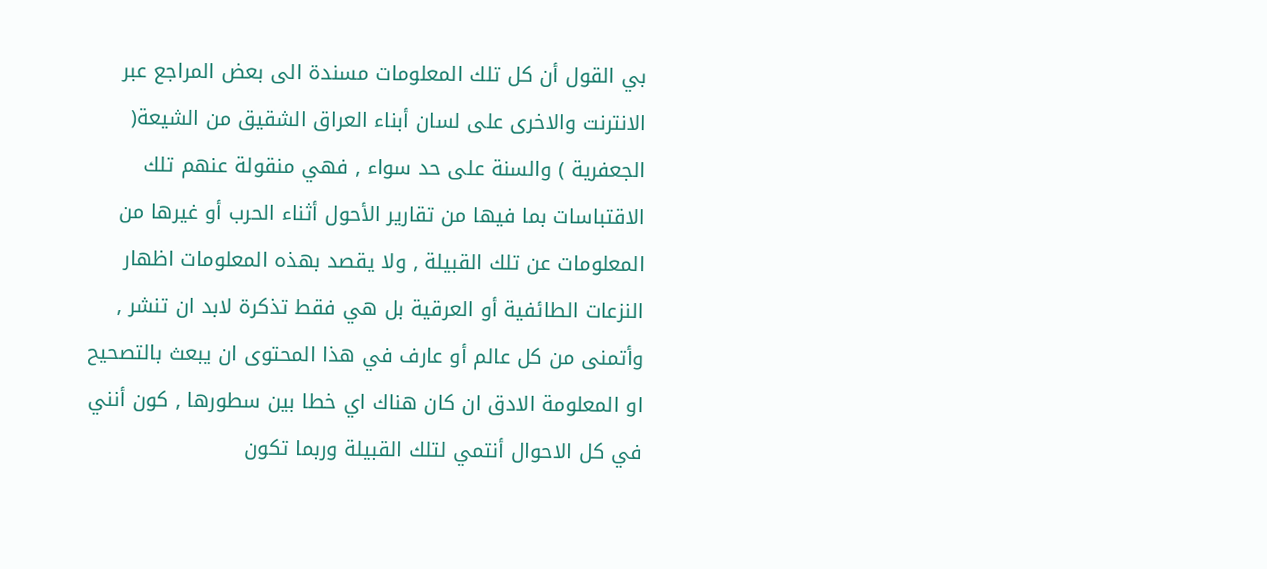بي القول أن كل تلك المعلومات مسندة الى بعض المراجع عبر الانترنت والاخرى على لسان أبناء العراق الشقيق من الشيعة( الجعفرية ) والسنة على حد سواء , فهي منقولة عنهم تلك الاقتباسات بما فيها من تقارير الأحول أثناء الحرب أو غيرها من المعلومات عن تلك القبيلة , ولا يقصد بهذه المعلومات اظهار النزعات الطائفية أو العرقية بل هي فقط تذكرة لابد ان تنشر , وأتمنى من كل عالم أو عارف في هذا المحتوى ان يبعث بالتصحيح او المعلومة الادق ان كان هناك اي خطا بين سطورها , كون أنني في كل الاحوال أنتمي لتلك القبيلة وربما تكون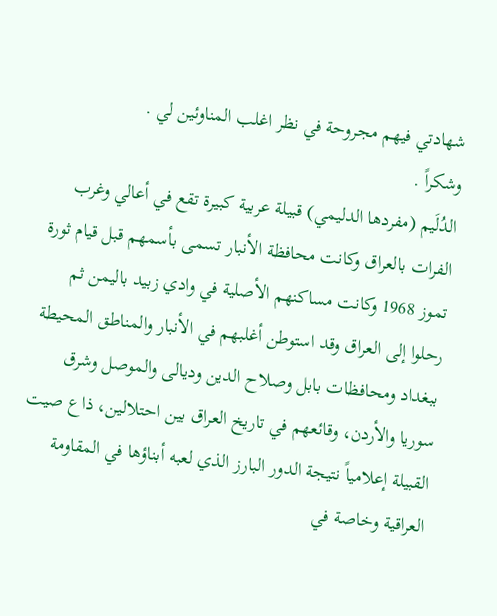شهادتي فيهم مجروحة في نظر اغلب المناوئين لي .
وشكراً .
الدُلَيم (مفردها الدليمي) قبيلة عربية كبيرة تقع في أعالي وغرب الفرات بالعراق وكانت محافظة الأنبار تسمى بأسمهم قبل قيام ثورة تموز 1968 وكانت مساكنهم الأصلية في وادي زبيد باليمن ثم رحلوا إلى العراق وقد استوطن أغلبهم في الأنبار والمناطق المحيطة ببغداد ومحافظات بابل وصلاح الدين وديالى والموصل وشرق سوريا والأردن، وقائعهم في تاريخ العراق بين احتلالين، ذاع صيت القبيلة إعلامياً نتيجة الدور البارز الذي لعبه أبناؤها في المقاومة العراقية وخاصة في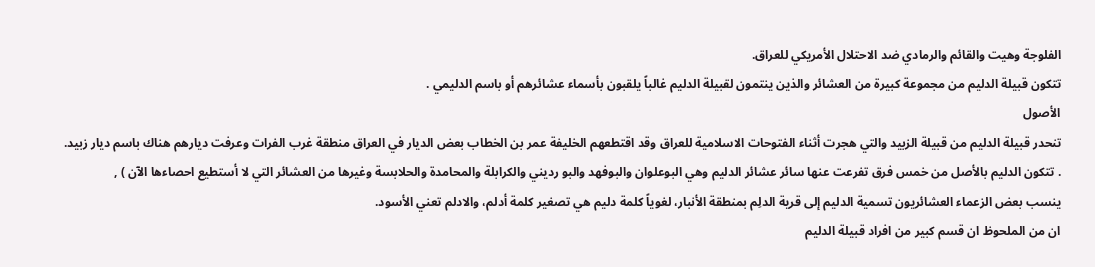الفلوجة وهيت والقائم والرمادي ضد الاحتلال الأمريكي للعراق.
تتكون قبيلة الدليم من مجموعة كبيرة من العشائر والذين ينتمون لقبيلة الدليم غالباً يلقبون بأسماء عشائرهم أو باسم الدليمي .
الأصول
تنحدر قبيلة الدليم من قبيلة الزبيد والتي هجرت أثناء الفتوحات الاسلامية للعراق وقد اقتطعهم الخليفة عمر بن الخطاب بعض الديار في العراق منطقة غرب الفرات وعرفت ديارهم هناك باسم ديار زبيد.
. تتكون الدليم بالأصل من خمس فرق تفرعت عنها سائر عشائر الدليم وهي البوعلوان والبوفهد والبو رديني والكرابلة والمحامدة والحلابسة وغيرها من العشائر التي لا أستطيع احصاءها الآن ) ,
ينسب بعض الزعماء العشائريون تسمية الدليم إلى قرية الدلِم بمنطقة الأنبار، لغوياً كلمة دليم هي تصغير كلمة أدلم، والادلم تعني الأسود.
ان من الملحوظ ان قسم كبير من افراد قبيلة الدليم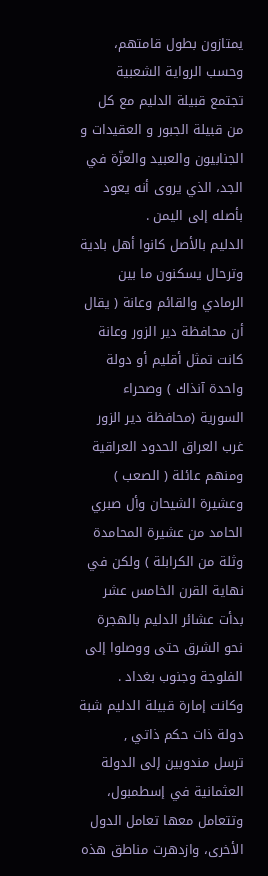يمتازون بطول قامتهم، وحسب الرواية الشعبية تجتمع قبيلة الدليم مع كل من قبيلة الجبور و العقيدات و الجنابيون والعبيد والعزّة في الجد، الذي يروى أنه يعود بأصله إلى اليمن .
الدليم بالأصل كانوا أهل بادية وترحال يسكنون ما بين الرمادي والقائم وعانة ( يقال أن محافظة دير الزور وعانة كانت تمثل أقليم أو دولة واحدة آنذاك ) وصحراء السورية (محافظة دير الزور غرب العراق الحدود العراقية ومنهم عائلة ( الصعب ) وعشيرة الشيحان وأل صبري الحامد من عشيرة المحامدة وثلة من الكرابلة ) ولكن في نهاية القرن الخامس عشر بدأت عشائر الدليم بالهجرة نحو الشرق حتى ووصلوا إلى الفلوجة وجنوب بغداد .
وكانت إمارة قبيلة الدليم شبة دولة ذات حكم ذاتي ,
ترسل مندوبين إلى الدولة العثمانية في إسطمبول، وتتعامل معها تعامل الدول الأخرى، وازدهرت مناطق هذه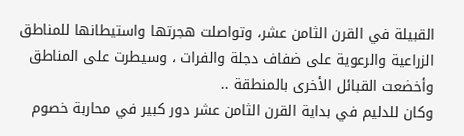القبيلة في القرن الثامن عشر، وتواصلت هجرتها واستيطانها للمناطق الزراعية والرعوية على ضفاف دجلة والفرات ، وسيطرت على المناطق وأخضعت القبائل الأخرى بالمنطقة ..
وكان للدليم في بداية القرن الثامن عشر دور كبير في محاربة خصوم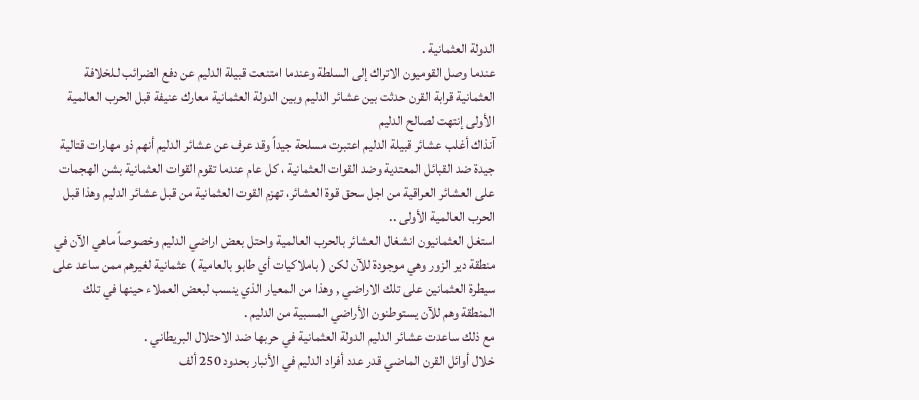الدولة العثمانية .
عندما وصل القوميون الاتراك إلى السلطة وعندما امتنعت قبيلة الدليم عن دفع الضرائب لـلخلافة العثمانية قرابة القرن حدثت بين عشائر الدليم وبين الدولة العثمانية معارك عنيفة قبل الحرب العالمية الأولى إنتهت لصالح الدليم
آنذاك أغلب عشائر قبيلة الدليم اعتبرت مسلحة جيداً وقد عرف عن عشائر الدليم أنهم ذو مهارات قتالية جيدة ضد القبائل المعتدية وضد القوات العثمانية ، كل عام عندما تقوم القوات العثمانية بشن الهجمات على العشائر العراقية من اجل سحق قوة العشائر، تهزم القوت العثمانية من قبل عشائر الدليم وهذا قبل الحرب العالمية الأولى ..
استغل العثمانيون انشغال العشائر بالحرب العالمية واحتل بعض اراضي الدليم وخصوصاً ماهي الآن في منطقة دير الزور وهي موجودة للآن لكن ( باملاكيات أي طابو بالعامية ) عثمانية لغيرهم ممن ساعد على سيطرة العثمانين على تلك الاراضي , وهذا من المعيار الذي ينسب لبعض العملاء حينها في تلك المنطقة وهم للآن يستوطنون الأراضي المسبية من الدليم .
مع ذلك ساعدت عشائر الدليم الدولة العثمانية في حربها ضد الاحتلال البريطاني .
خلال أوائل القرن الماضي قدر عدد أفراد الدليم في الأنبار بحدود 250 ألف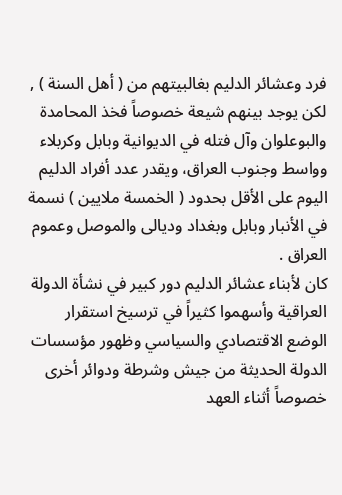فرد وعشائر الدليم بغالبيتهم من ( أهل السنة ) , لكن يوجد بينهم شيعة خصوصاً فخذ المحامدة والبوعلوان وآل فتله في الديوانية وبابل وكربلاء وواسط وجنوب العراق، ويقدر عدد أفراد الدليم اليوم على الأقل بحدود ( الخمسة ملايين ) نسمة في الأنبار وبابل وبغداد وديالى والموصل وعموم العراق .
كان لأبناء عشائر الدليم دور كبير في نشأة الدولة العراقية وأسهموا كثيراً في ترسيخ استقرار الوضع الاقتصادي والسياسي وظهور مؤسسات الدولة الحديثة من جيش وشرطة ودوائر أخرى خصوصاً أثناء العهد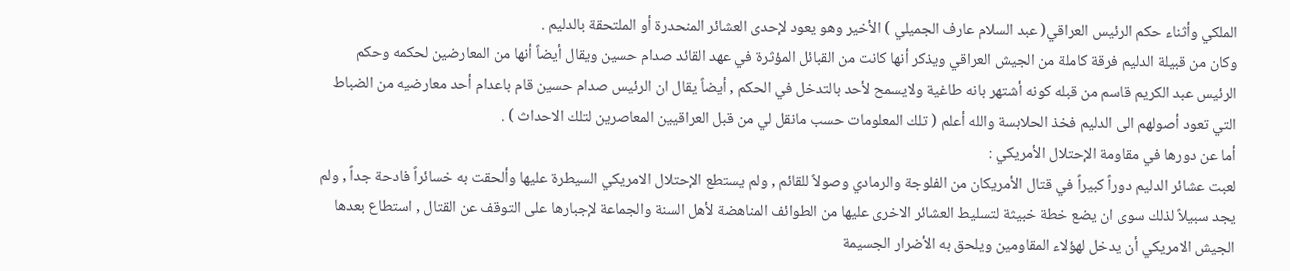الملكي وأثناء حكم الرئيس العراقي( عبد السلام عارف الجميلي ) الأخير وهو يعود لإحدى العشائر المنحدرة أو الملتحقة بالدليم .
وكان من قبيلة الدليم فرقة كاملة من الجيش العراقي ويذكر أنها كانت من القبائل المؤثرة في عهد القائد صدام حسين ويقال أيضاً أنها من المعارضين لحكمه وحكم الرئيس عبد الكريم قاسم من قبله كونه أشتهر بانه طاغية ولايسمح لأحد بالتدخل في الحكم , أيضاً يقال ان الرئيس صدام حسين قام باعدام أحد معارضيه من الضباط التي تعود أصولهم الى الدليم فخذ الحلابسة والله أعلم ( تلك المعلومات حسب مانقل لي من قبل العراقيين المعاصرين لتلك الاحداث ) .
أما عن دورها في مقاومة الإحتلال الأمريكي :
لعبت عشائر الدليم دوراً كبيراً في قتال الأمريكان من الفلوجة والرمادي وصولاً للقائم , ولم يستطع الإحتلال الامريكي السيطرة عليها وألحقت به خسائراً فادحة جداً , ولم يجد سبيلاً لذلك سوى ان يضع خطة خبيثة لتسليط العشائر الاخرى عليها من الطوائف المناهضة لأهل السنة والجماعة لإجبارها على التوقف عن القتال , استطاع بعدها الجيش الامريكي أن يدخل لهؤلاء المقاومين ويلحق به الأضرار الجسيمة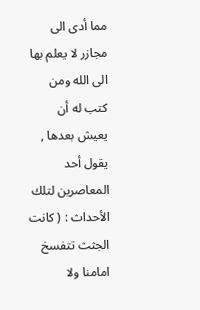مما أدى الى مجازر لا يعلم بها الى الله ومن كتب له أن يعيش بعدها , يقول أحد المعاصرين لتلك الأحداث : ( كانت الجثث تتفسخ امامنا ولا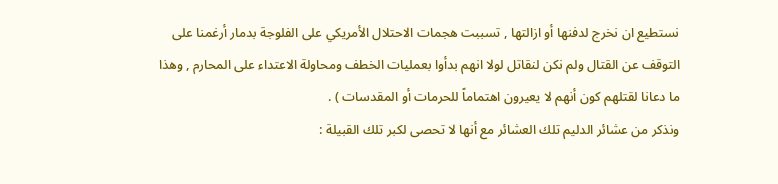نستطيع ان نخرج لدفنها أو ازالتها , تسببت هجمات الاحتلال الأمريكي على الفلوجة بدمار أرغمنا على التوقف عن القتال ولم نكن لنقاتل لولا انهم بدأوا بعمليات الخطف ومحاولة الاعتداء على المحارم , وهذا ما دعانا لقتلهم كون أنهم لا يعيرون اهتماماً للحرمات أو المقدسات ) .
ونذكر من عشائر الدليم تلك العشائر مع أنها لا تحصى لكبر تلك القبيلة :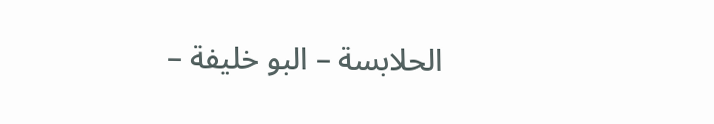الحلابسة – البو خليفة –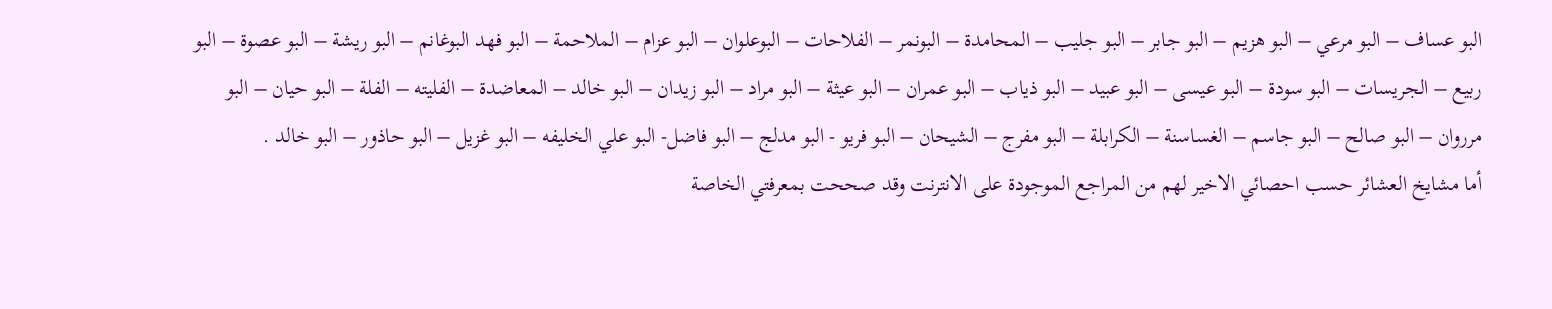البو عساف – البو مرعي – البو هزيم – البو جابر – البو جليب – المحامدة – البونمر – الفلاحات – البوعلوان – البو عزام – الملاحمة – البو فهد البوغانم – البو ريشة – البو عصوة – البو ربيع – الجريسات – البو سودة – البو عيسى – البو عبيد – البو ذياب – البو عمران – البو عيثة – البو مراد – البو زيدان – البو خالد – المعاضدة – الفليته – الفلة – البو حيان – البو مرروان – البو صالح – البو جاسم – الغساسنة – الكرابلة – البو مفرج – الشيحان – البو فريو - البو مدلج – البو فاضل- البو علي الخليفه – البو غزيل – البو حاذور – البو خالد .
أما مشايخ العشائر حسب احصائي الاخير لهم من المراجع الموجودة على الانترنت وقد صححت بمعرفتي الخاصة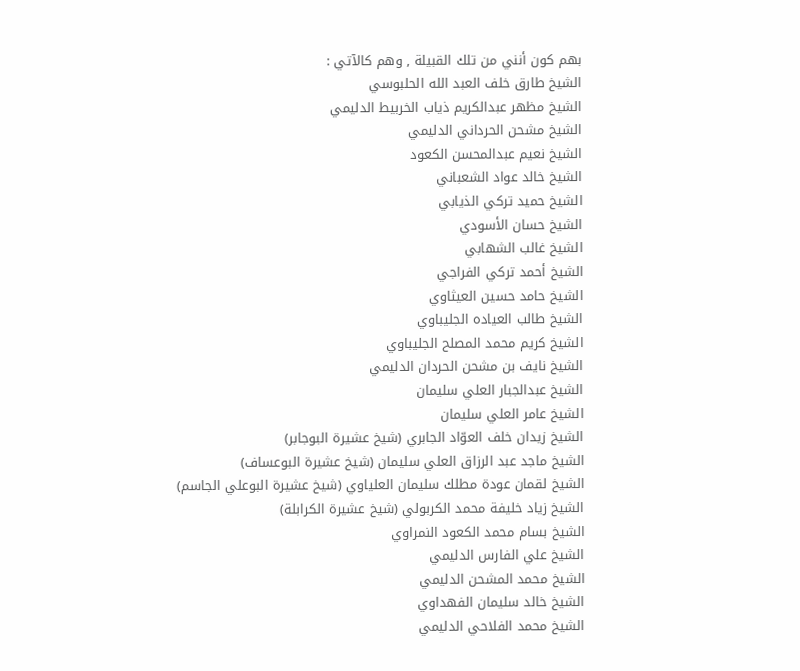بهم كون أنني من تلك القبيلة , وهم كالآتي :
الشيخ طارق خلف العبد الله الحلبوسي
الشيخ مظهر عبدالكريم ذياب الخربيط الدليمي
الشيخ مشحن الحرداني الدليمي
الشيخ نعيم عبدالمحسن الكعود
الشيخ خالد عواد الشعباني
الشيخ حميد تركي الذيابي
الشيخ حسان الأسودي
الشيخ غالب الشهابي
الشيخ أحمد تركي الفراجي
الشيخ حامد حسين العيثاوي
الشيخ طالب العياده الجليباوي
الشيخ كريم محمد المصلح الجليباوي
الشيخ نايف بن مشحن الحردان الدليمي
الشيخ عبدالجبار العلي سليمان
الشيخ عامر العلي سليمان
الشيخ زيدان خلف العوّاد الجابري (شيخ عشيرة البوجابر)
الشيخ ماجد عبد الرزاق العلي سليمان (شيخ عشيرة البوعساف)
الشيخ لقمان عودة مطلك سليمان العلياوي (شيخ عشيرة البوعلي الجاسم)
الشيخ زياد خليفة محمد الكربولي (شيخ عشيرة الكرابلة)
الشيخ بسام محمد الكعود النمراوي
الشيخ علي الفارس الدليمي
الشيخ محمد المشحن الدليمي
الشيخ خالد سليمان الفهداوي
الشيخ محمد الفلاحي الدليمي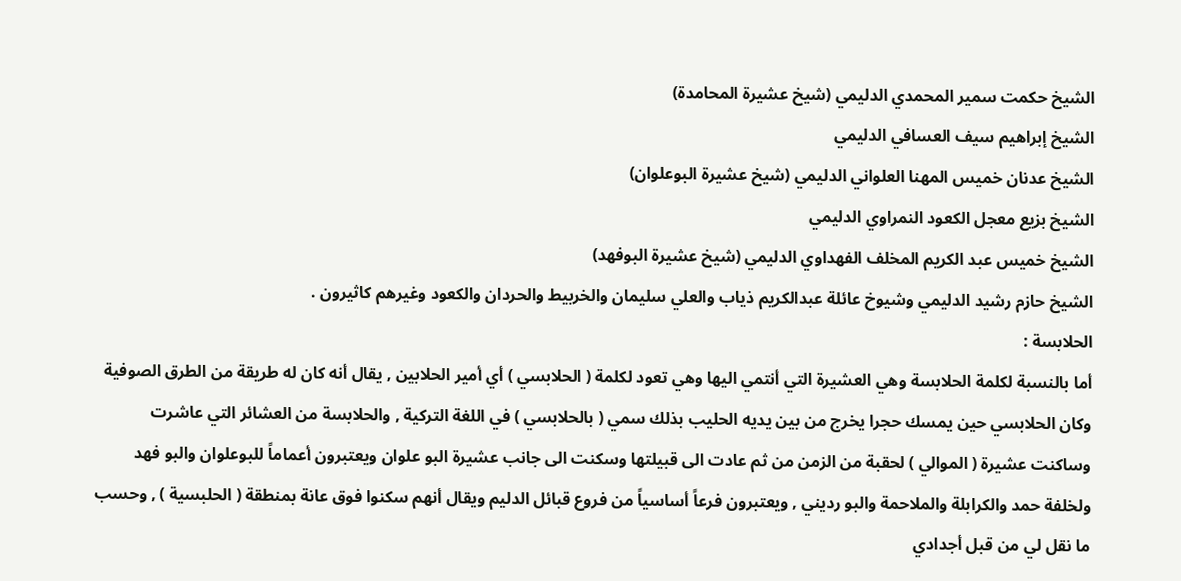الشيخ حكمت سمير المحمدي الدليمي (شيخ عشيرة المحامدة)
الشيخ إبراهيم سيف العسافي الدليمي
الشيخ عدنان خميس المهنا العلواني الدليمي (شيخ عشيرة البوعلوان)
الشيخ بزيع معجل الكعود النمراوي الدليمي
الشيخ خميس عبد الكريم المخلف الفهداوي الدليمي (شيخ عشيرة البوفهد)
الشيخ حازم رشيد الدليمي وشيوخ عائلة عبدالكريم ذياب والعلي سليمان والخربيط والحردان والكعود وغيرهم كاثيرون .
الحلابسة :
أما بالنسبة لكلمة الحلابسة وهي العشيرة التي أنتمي اليها وهي تعود لكلمة ( الحلابسي ) أي أمير الحلابين , يقال أنه كان له طريقة من الطرق الصوفية وكان الحلابسي حين يمسك حجرا يخرج من بين يديه الحليب بذلك سمي ( بالحلابسي ) في اللغة التركية , والحلابسة من العشائر التي عاشرت وساكنت عشيرة ( الموالي ) لحقبة من الزمن من ثم عادت الى قبيلتها وسكنت الى جانب عشيرة البو علوان ويعتبرون أعماماً للبوعلوان والبو فهد ولخلفة حمد والكرابلة والملاحمة والبو رديني , ويعتبرون فرعاً أساسياً من فروع قبائل الدليم ويقال أنهم سكنوا فوق عانة بمنطقة ( الحلبسية ) , وحسب ما نقل لي من قبل أجدادي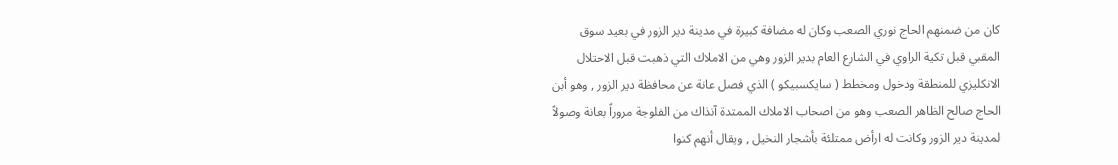كان من ضمنهم الحاج نوري الصعب وكان له مضافة كبيرة في مدينة دير الزور في بعيد سوق المقبي قبل تكية الراوي في الشارع العام بدير الزور وهي من الاملاك التي ذهبت قبل الاحتلال الانكليزي للمنطقة ودخول ومخطط ( سايكسبيكو ) الذي فصل عانة عن محافظة دير الزور , وهو أبن الحاج صالح الظاهر الصعب وهو من اصحاب الاملاك الممتدة آنذاك من الفلوجة مروراً بعانة وصولاً لمدينة دير الزور وكانت له ارأض ممتلئة بأشجار النخيل , ويقال أنهم كنوا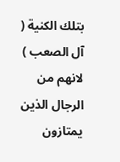بتلك الكنية ( آل الصعب ) لانهم من الرجال الذين يمتازون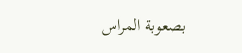بصعوبة المراس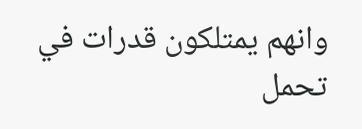وانهم يمتلكون قدرات في تحمل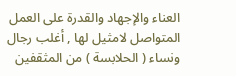العناء والإجهاد والقدرة على العمل المتواصل لامثيل لها , أغلب رجال ونساء ( الحلابسة ) من المثقفين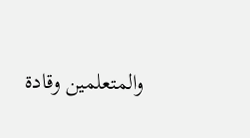والمتعلمين وقادة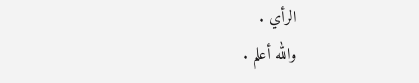الرأي .
والله أعلم .